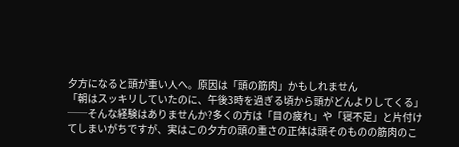夕方になると頭が重い人へ。原因は「頭の筋肉」かもしれません
「朝はスッキリしていたのに、午後3時を過ぎる頃から頭がどんよりしてくる」──そんな経験はありませんか?多くの方は「目の疲れ」や「寝不足」と片付けてしまいがちですが、実はこの夕方の頭の重さの正体は頭そのものの筋肉のこ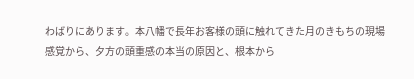わばりにあります。本八幡で長年お客様の頭に触れてきた月のきもちの現場感覚から、夕方の頭重感の本当の原因と、根本から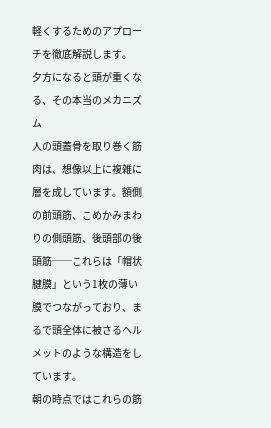軽くするためのアプローチを徹底解説します。
夕方になると頭が重くなる、その本当のメカニズム
人の頭蓋骨を取り巻く筋肉は、想像以上に複雑に層を成しています。額側の前頭筋、こめかみまわりの側頭筋、後頭部の後頭筋──これらは「帽状腱膜」という1枚の薄い膜でつながっており、まるで頭全体に被さるヘルメットのような構造をしています。
朝の時点ではこれらの筋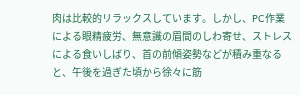肉は比較的リラックスしています。しかし、PC作業による眼精疲労、無意識の眉間のしわ寄せ、ストレスによる食いしばり、首の前傾姿勢などが積み重なると、午後を過ぎた頃から徐々に筋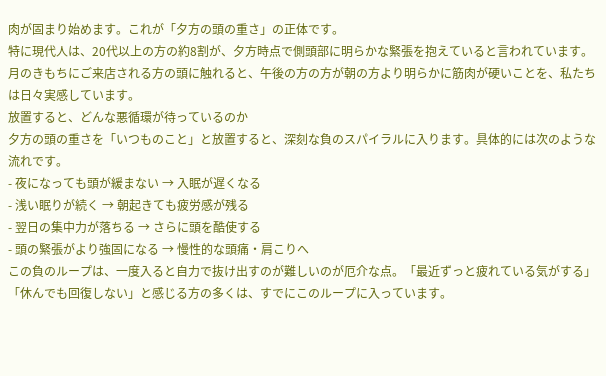肉が固まり始めます。これが「夕方の頭の重さ」の正体です。
特に現代人は、20代以上の方の約8割が、夕方時点で側頭部に明らかな緊張を抱えていると言われています。月のきもちにご来店される方の頭に触れると、午後の方の方が朝の方より明らかに筋肉が硬いことを、私たちは日々実感しています。
放置すると、どんな悪循環が待っているのか
夕方の頭の重さを「いつものこと」と放置すると、深刻な負のスパイラルに入ります。具体的には次のような流れです。
- 夜になっても頭が緩まない → 入眠が遅くなる
- 浅い眠りが続く → 朝起きても疲労感が残る
- 翌日の集中力が落ちる → さらに頭を酷使する
- 頭の緊張がより強固になる → 慢性的な頭痛・肩こりへ
この負のループは、一度入ると自力で抜け出すのが難しいのが厄介な点。「最近ずっと疲れている気がする」「休んでも回復しない」と感じる方の多くは、すでにこのループに入っています。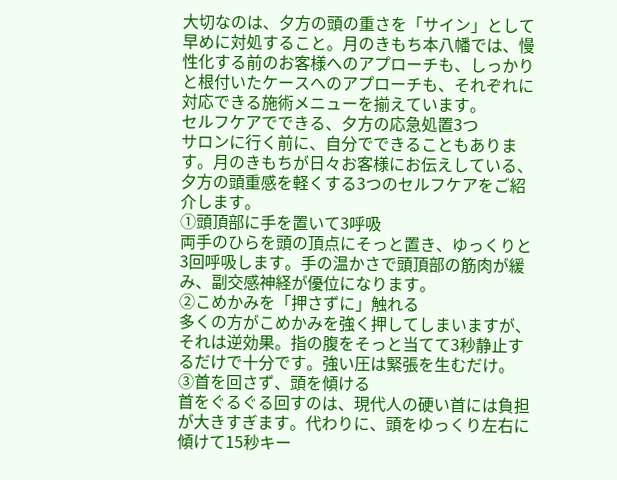大切なのは、夕方の頭の重さを「サイン」として早めに対処すること。月のきもち本八幡では、慢性化する前のお客様へのアプローチも、しっかりと根付いたケースへのアプローチも、それぞれに対応できる施術メニューを揃えています。
セルフケアでできる、夕方の応急処置3つ
サロンに行く前に、自分でできることもあります。月のきもちが日々お客様にお伝えしている、夕方の頭重感を軽くする3つのセルフケアをご紹介します。
①頭頂部に手を置いて3呼吸
両手のひらを頭の頂点にそっと置き、ゆっくりと3回呼吸します。手の温かさで頭頂部の筋肉が緩み、副交感神経が優位になります。
②こめかみを「押さずに」触れる
多くの方がこめかみを強く押してしまいますが、それは逆効果。指の腹をそっと当てて3秒静止するだけで十分です。強い圧は緊張を生むだけ。
③首を回さず、頭を傾ける
首をぐるぐる回すのは、現代人の硬い首には負担が大きすぎます。代わりに、頭をゆっくり左右に傾けて15秒キー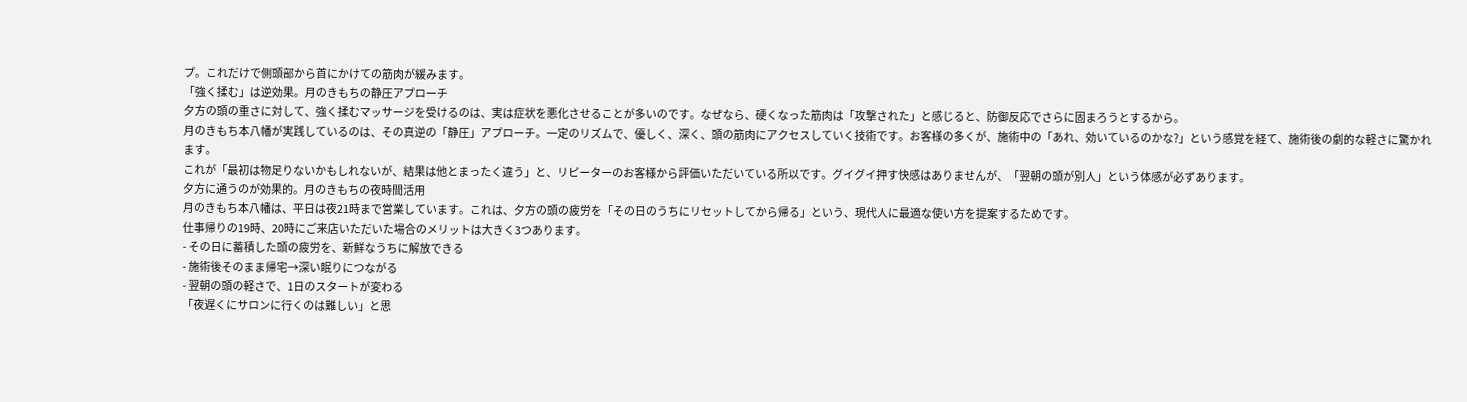プ。これだけで側頭部から首にかけての筋肉が緩みます。
「強く揉む」は逆効果。月のきもちの静圧アプローチ
夕方の頭の重さに対して、強く揉むマッサージを受けるのは、実は症状を悪化させることが多いのです。なぜなら、硬くなった筋肉は「攻撃された」と感じると、防御反応でさらに固まろうとするから。
月のきもち本八幡が実践しているのは、その真逆の「静圧」アプローチ。一定のリズムで、優しく、深く、頭の筋肉にアクセスしていく技術です。お客様の多くが、施術中の「あれ、効いているのかな?」という感覚を経て、施術後の劇的な軽さに驚かれます。
これが「最初は物足りないかもしれないが、結果は他とまったく違う」と、リピーターのお客様から評価いただいている所以です。グイグイ押す快感はありませんが、「翌朝の頭が別人」という体感が必ずあります。
夕方に通うのが効果的。月のきもちの夜時間活用
月のきもち本八幡は、平日は夜21時まで営業しています。これは、夕方の頭の疲労を「その日のうちにリセットしてから帰る」という、現代人に最適な使い方を提案するためです。
仕事帰りの19時、20時にご来店いただいた場合のメリットは大きく3つあります。
- その日に蓄積した頭の疲労を、新鮮なうちに解放できる
- 施術後そのまま帰宅→深い眠りにつながる
- 翌朝の頭の軽さで、1日のスタートが変わる
「夜遅くにサロンに行くのは難しい」と思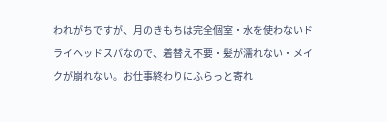われがちですが、月のきもちは完全個室・水を使わないドライヘッドスパなので、着替え不要・髪が濡れない・メイクが崩れない。お仕事終わりにふらっと寄れ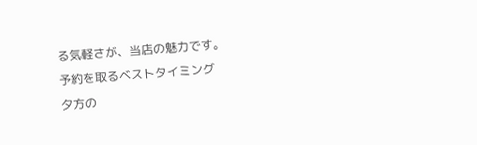る気軽さが、当店の魅力です。
予約を取るベストタイミング
夕方の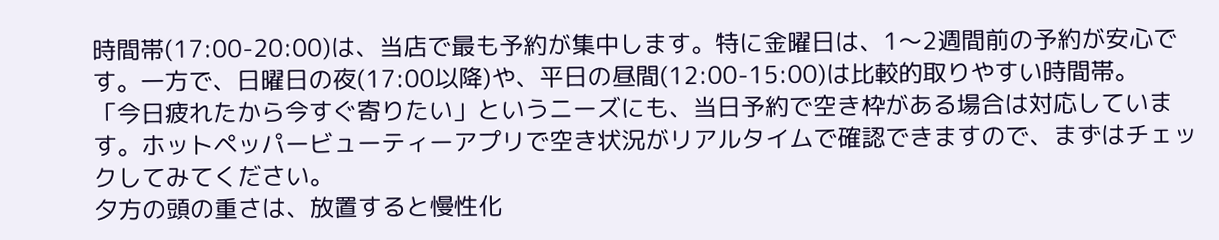時間帯(17:00-20:00)は、当店で最も予約が集中します。特に金曜日は、1〜2週間前の予約が安心です。一方で、日曜日の夜(17:00以降)や、平日の昼間(12:00-15:00)は比較的取りやすい時間帯。
「今日疲れたから今すぐ寄りたい」というニーズにも、当日予約で空き枠がある場合は対応しています。ホットペッパービューティーアプリで空き状況がリアルタイムで確認できますので、まずはチェックしてみてください。
夕方の頭の重さは、放置すると慢性化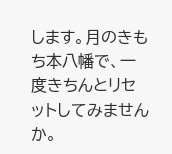します。月のきもち本八幡で、一度きちんとリセットしてみませんか。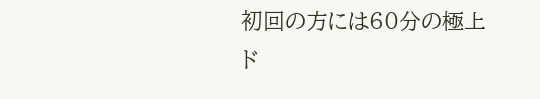初回の方には60分の極上ド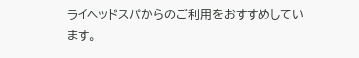ライヘッドスパからのご利用をおすすめしています。